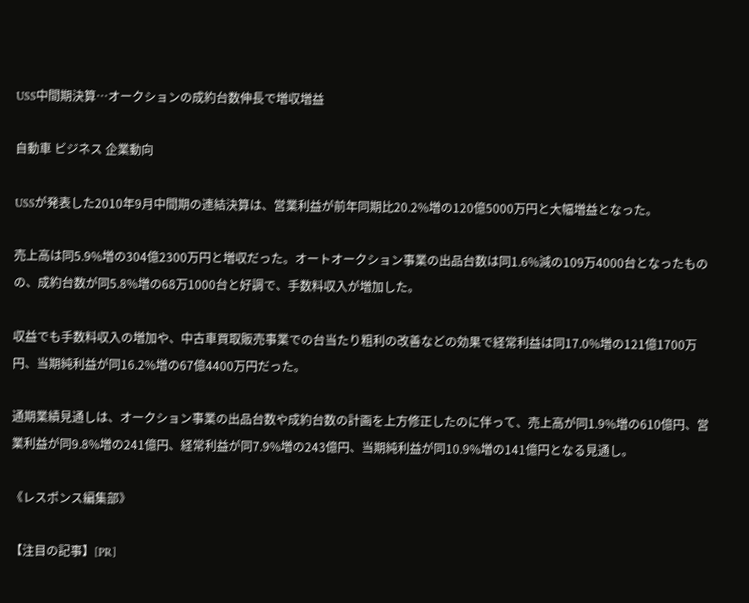USS中間期決算…オークションの成約台数伸長で増収増益

自動車 ビジネス 企業動向

USSが発表した2010年9月中間期の連結決算は、営業利益が前年同期比20.2%増の120億5000万円と大幅増益となった。

売上高は同5.9%増の304億2300万円と増収だった。オートオークション事業の出品台数は同1.6%減の109万4000台となったものの、成約台数が同5.8%増の68万1000台と好調で、手数料収入が増加した。

収益でも手数料収入の増加や、中古車買取販売事業での台当たり粗利の改善などの効果で経常利益は同17.0%増の121億1700万円、当期純利益が同16.2%増の67億4400万円だった。

通期業績見通しは、オークション事業の出品台数や成約台数の計画を上方修正したのに伴って、売上高が同1.9%増の610億円、営業利益が同9.8%増の241億円、経常利益が同7.9%増の243億円、当期純利益が同10.9%増の141億円となる見通し。

《レスポンス編集部》

【注目の記事】[PR]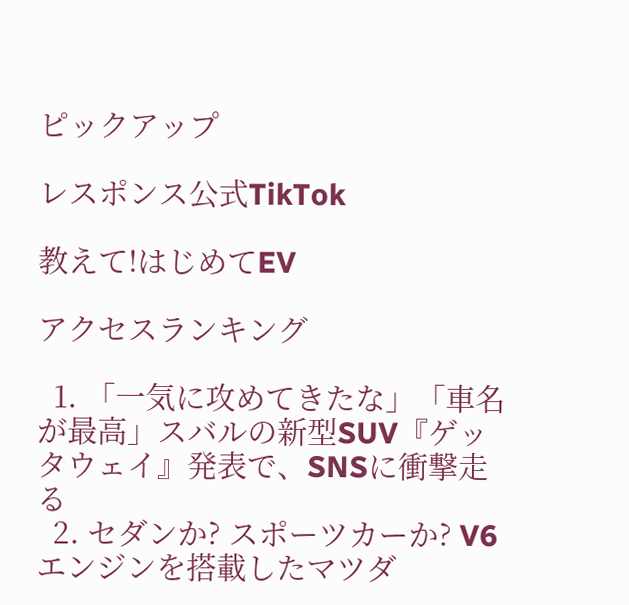ピックアップ

レスポンス公式TikTok

教えて!はじめてEV

アクセスランキング

  1. 「一気に攻めてきたな」「車名が最高」スバルの新型SUV『ゲッタウェイ』発表で、SNSに衝撃走る
  2. セダンか? スポーツカーか? V6エンジンを搭載したマツダ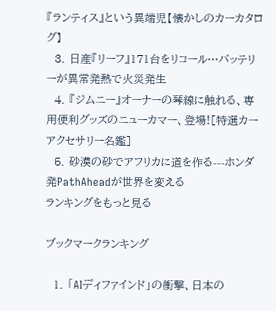『ランティス』という異端児【懐かしのカーカタログ】
  3. 日産『リーフ』171台をリコール…バッテリーが異常発熱で火災発生
  4. 『ジムニー』オーナーの琴線に触れる、専用便利グッズのニューカマー、登場![特選カーアクセサリー名鑑]
  5. 砂漠の砂でアフリカに道を作る---ホンダ発PathAheadが世界を変える
ランキングをもっと見る

ブックマークランキング

  1. 「AIディファインド」の衝撃、日本の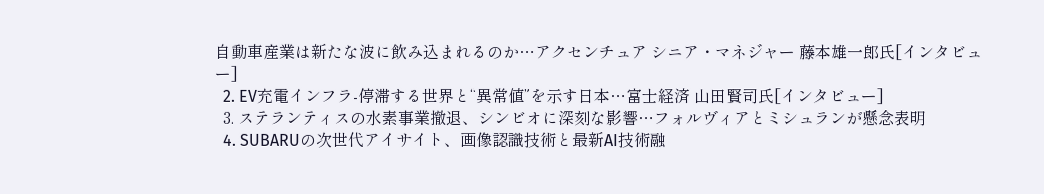自動車産業は新たな波に飲み込まれるのか…アクセンチュア シニア・マネジャー 藤本雄一郎氏[インタビュー]
  2. EV充電インフラ-停滞する世界と“異常値”を示す日本…富士経済 山田賢司氏[インタビュー]
  3. ステランティスの水素事業撤退、シンビオに深刻な影響…フォルヴィアとミシュランが懸念表明
  4. SUBARUの次世代アイサイト、画像認識技術と最新AI技術融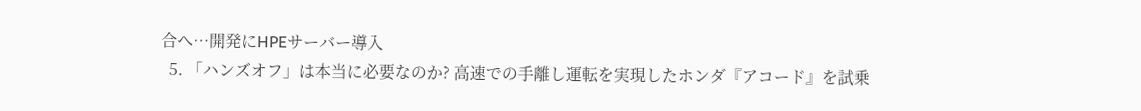合へ…開発にHPEサーバー導入
  5. 「ハンズオフ」は本当に必要なのか? 高速での手離し運転を実現したホンダ『アコード』を試乗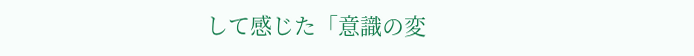して感じた「意識の変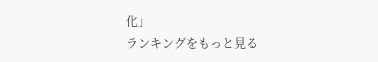化」
ランキングをもっと見る